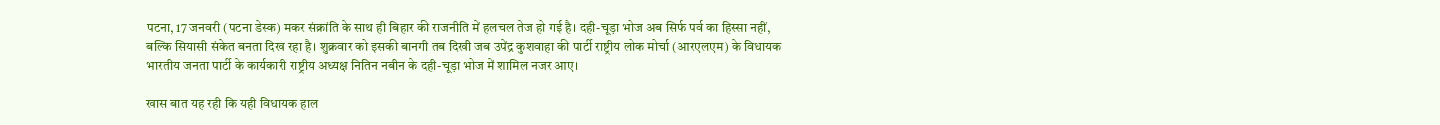पटना, 17 जनवरी (पटना डेस्क) मकर संक्रांति के साथ ही बिहार की राजनीति में हलचल तेज हो गई है। दही-चूड़ा भोज अब सिर्फ पर्व का हिस्सा नहीं, बल्कि सियासी संकेत बनता दिख रहा है। शुक्रवार को इसकी बानगी तब दिखी जब उपेंद्र कुशवाहा की पार्टी राष्ट्रीय लोक मोर्चा (आरएलएम) के विधायक भारतीय जनता पार्टी के कार्यकारी राष्ट्रीय अध्यक्ष नितिन नबीन के दही-चूड़ा भोज में शामिल नजर आए।

खास बात यह रही कि यही विधायक हाल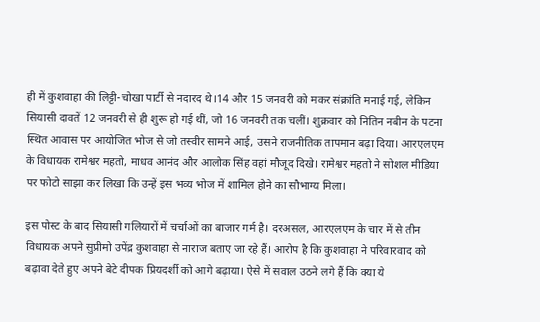ही में कुशवाहा की लिट्टी-चोखा पार्टी से नदारद थे।14 और 15 जनवरी को मकर संक्रांति मनाई गई, लेकिन सियासी दावतें 12 जनवरी से ही शुरू हो गई थीं, जो 16 जनवरी तक चलीं। शुक्रवार को नितिन नबीन के पटना स्थित आवास पर आयोजित भोज से जो तस्वीर सामने आई, उसने राजनीतिक तापमान बढ़ा दिया। आरएलएम के विधायक रामेश्वर महतो, माधव आनंद और आलोक सिंह वहां मौजूद दिखे। रामेश्वर महतो ने सोशल मीडिया पर फोटो साझा कर लिखा कि उन्हें इस भव्य भोज में शामिल होने का सौभाग्य मिला।

इस पोस्ट के बाद सियासी गलियारों में चर्चाओं का बाजार गर्म है। दरअसल, आरएलएम के चार में से तीन विधायक अपने सुप्रीमो उपेंद्र कुशवाहा से नाराज बताए जा रहे हैं। आरोप है कि कुशवाहा ने परिवारवाद को बढ़ावा देते हुए अपने बेटे दीपक प्रियदर्शी को आगे बढ़ाया। ऐसे में सवाल उठने लगे हैं कि क्या ये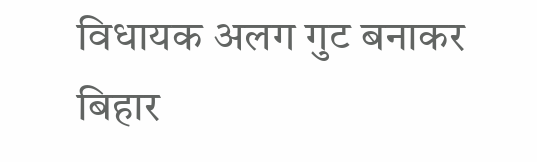विधायक अलग गुट बनाकर बिहार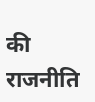की राजनीति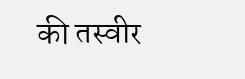की तस्वीर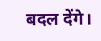बदल देंगे।